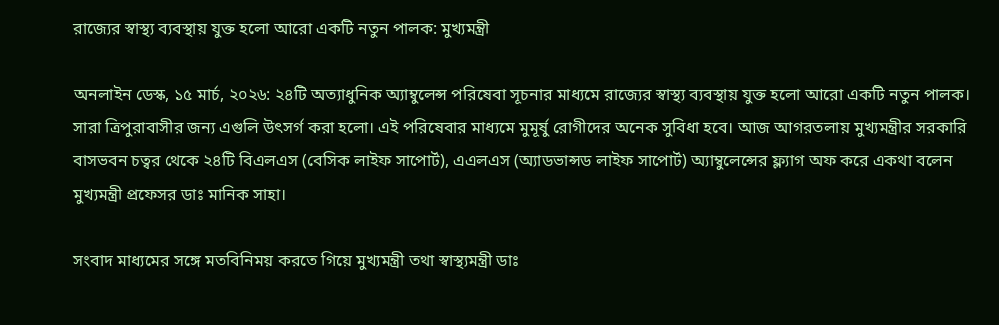রাজ্যের স্বাস্থ্য ব্যবস্থায় যুক্ত হলো আরো একটি নতুন পালক: মুখ্যমন্ত্রী

অনলাইন ডেস্ক, ১৫ মার্চ, ২০২৬: ২৪টি অত্যাধুনিক অ্যাম্বুলেন্স পরিষেবা সূচনার মাধ্যমে রাজ্যের স্বাস্থ্য ব্যবস্থায় যুক্ত হলো আরো একটি নতুন পালক। সারা ত্রিপুরাবাসীর জন্য এগুলি উৎসর্গ করা হলো। এই পরিষেবার মাধ্যমে মুমূর্ষু রোগীদের অনেক সুবিধা হবে। আজ আগরতলায় মুখ্যমন্ত্রীর সরকারি বাসভবন চত্বর থেকে ২৪টি বিএলএস (বেসিক লাইফ সাপোর্ট), এএলএস (অ্যাডভান্সড লাইফ সাপোর্ট) অ্যাম্বুলেন্সের ফ্ল্যাগ অফ করে একথা বলেন মুখ্যমন্ত্রী প্রফেসর ডাঃ মানিক সাহা।

সংবাদ মাধ্যমের সঙ্গে মতবিনিময় করতে গিয়ে মুখ্যমন্ত্রী তথা স্বাস্থ্যমন্ত্রী ডাঃ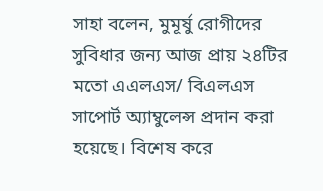সাহা বলেন, মুমূর্ষু রোগীদের সুবিধার জন্য আজ প্রায় ২৪টির মতো এএলএস/ বিএলএস সাপোর্ট অ্যাম্বুলেন্স প্রদান করা হয়েছে। বিশেষ করে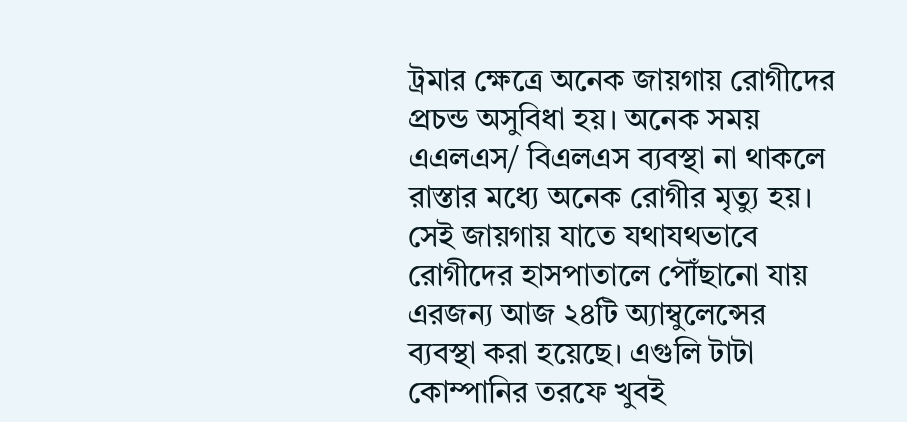ট্রমার ক্ষেত্রে অনেক জায়গায় রোগীদের প্রচন্ড অসুবিধা হয়। অনেক সময় এএলএস/ বিএলএস ব্যবস্থা না থাকলে রাস্তার মধ্যে অনেক রোগীর মৃত্যু হয়। সেই জায়গায় যাতে যথাযথভাবে রোগীদের হাসপাতালে পৌঁছানো যায় এরজন্য আজ ২৪টি অ্যাম্বুলেন্সের ব্যবস্থা করা হয়েছে। এগুলি টাটা কোম্পানির তরফে খুবই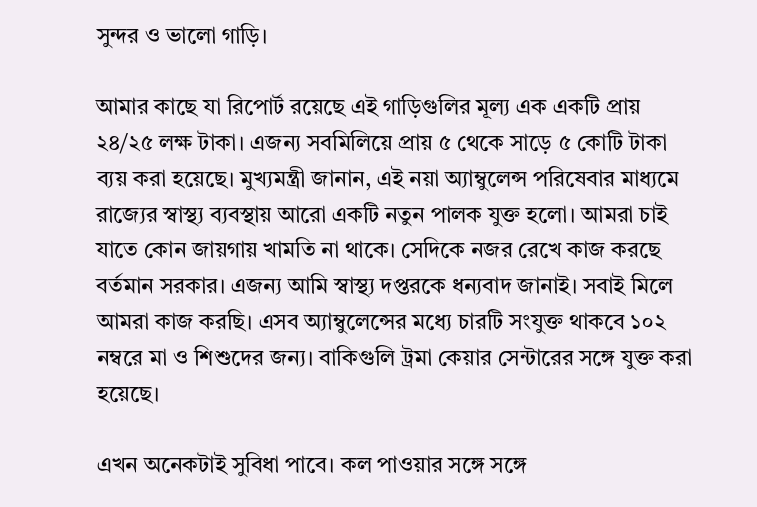সুন্দর ও ভালো গাড়ি।

আমার কাছে যা রিপোর্ট রয়েছে এই গাড়িগুলির মূল্য এক একটি প্রায় ২৪/২৫ লক্ষ টাকা। এজন্য সবমিলিয়ে প্রায় ৫ থেকে সাড়ে ৫ কোটি টাকা ব্যয় করা হয়েছে। মুখ্যমন্ত্রী জানান, এই নয়া অ্যাম্বুলেন্স পরিষেবার মাধ্যমে রাজ্যের স্বাস্থ্য ব্যবস্থায় আরো একটি নতুন পালক যুক্ত হলো। আমরা চাই যাতে কোন জায়গায় খামতি না থাকে। সেদিকে নজর রেখে কাজ করছে বর্তমান সরকার। এজন্য আমি স্বাস্থ্য দপ্তরকে ধন্যবাদ জানাই। সবাই মিলে আমরা কাজ করছি। এসব অ্যাম্বুলেন্সের মধ্যে চারটি সংযুক্ত থাকবে ১০২ নম্বরে মা ও শিশুদের জন্য। বাকিগুলি ট্রমা কেয়ার সেন্টারের সঙ্গে যুক্ত করা হয়েছে।

এখন অনেকটাই সুবিধা পাবে। কল পাওয়ার সঙ্গে সঙ্গে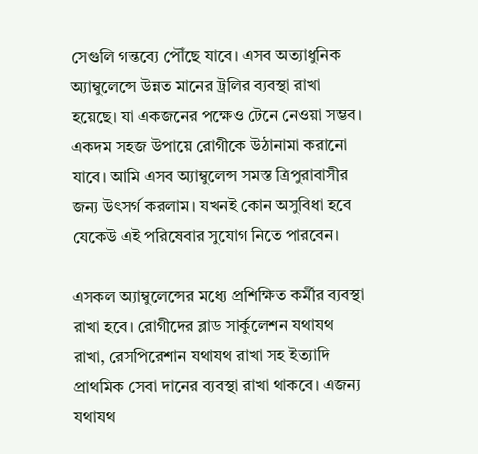সেগুলি গন্তব্যে পৌঁছে যাবে। এসব অত্যাধুনিক অ্যাম্বুলেন্সে উন্নত মানের ট্রলির ব্যবস্থা রাখা হয়েছে। যা একজনের পক্ষেও টেনে নেওয়া সম্ভব। একদম সহজ উপায়ে রোগীকে উঠানামা করানো যাবে। আমি এসব অ্যাম্বুলেন্স সমস্ত ত্রিপুরাবাসীর জন্য উৎসর্গ করলাম। যখনই কোন অসুবিধা হবে যেকেউ এই পরিষেবার সুযোগ নিতে পারবেন।

এসকল অ্যাম্বুলেন্সের মধ্যে প্রশিক্ষিত কর্মীর ব্যবস্থা রাখা হবে। রোগীদের ব্লাড সার্কুলেশন যথাযথ রাখা, রেসপিরেশান যথাযথ রাখা সহ ইত্যাদি প্রাথমিক সেবা দানের ব্যবস্থা রাখা থাকবে। এজন্য যথাযথ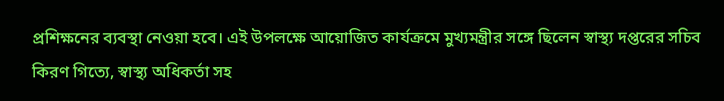প্রশিক্ষনের ব্যবস্থা নেওয়া হবে। এই উপলক্ষে আয়োজিত কার্যক্রমে মুখ্যমন্ত্রীর সঙ্গে ছিলেন স্বাস্থ্য দপ্তরের সচিব কিরণ গিত্যে, স্বাস্থ্য অধিকর্তা সহ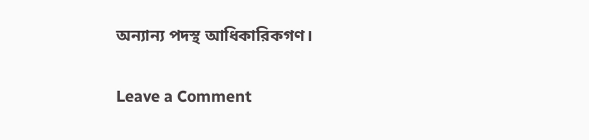অন্যান্য পদস্থ আধিকারিকগণ।

Leave a Comment